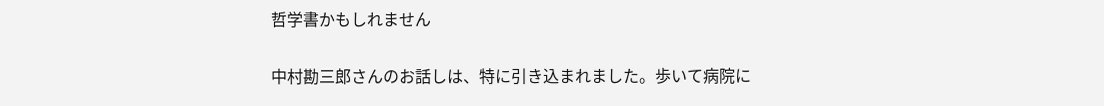哲学書かもしれません

中村勘三郎さんのお話しは、特に引き込まれました。歩いて病院に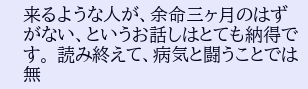来るような人が、余命三ヶ月のはずがない、というお話しはとても納得です。 読み終えて、病気と闘うことでは無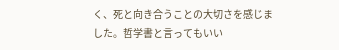く、死と向き合うことの大切さを感じました。哲学書と言ってもいい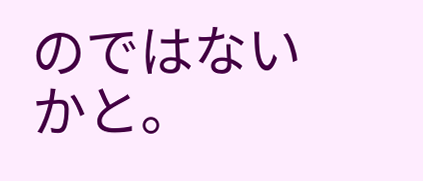のではないかと。